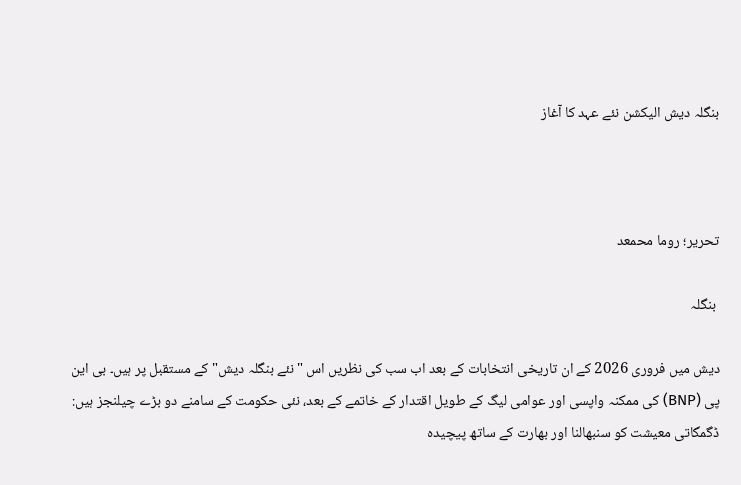بنگلہ دیش الیکشن نئے عہد کا آغاز



تحریر؛ روما محمعد

 بنگلہ

دیش میں فروری 2026 کے ان تاریخی انتخابات کے بعد اب سب کی نظریں اس "نئے بنگلہ دیش" کے مستقبل پر ہیں۔ بی این پی (BNP) کی ممکنہ واپسی اور عوامی لیگ کے طویل اقتدار کے خاتمے کے بعد، نئی حکومت کے سامنے دو بڑے چیلنجز ہیں: ڈگمگاتی معیشت کو سنبھالنا اور بھارت کے ساتھ پیچیدہ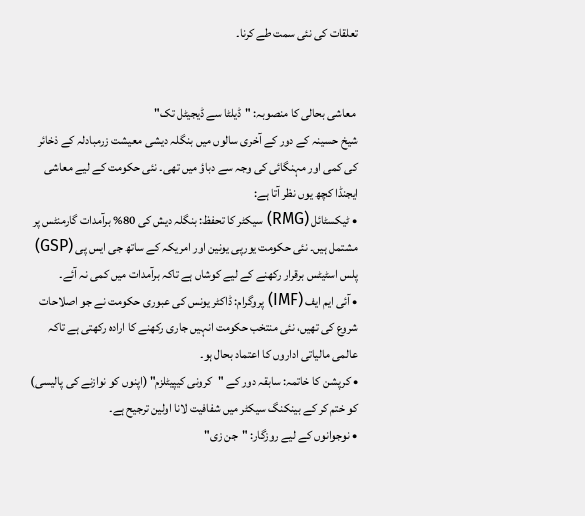تعلقات کی نئی سمت طے کرنا۔


 معاشی بحالی کا منصوبہ: "ڈیلٹا سے ڈیجیٹل تک"
شیخ حسینہ کے دور کے آخری سالوں میں بنگلہ دیشی معیشت زرمبادلہ کے ذخائر کی کمی اور مہنگائی کی وجہ سے دباؤ میں تھی۔ نئی حکومت کے لیے معاشی ایجنڈا کچھ یوں نظر آتا ہے:
• ٹیکسٹائل (RMG) سیکٹر کا تحفظ: بنگلہ دیش کی 80% برآمدات گارمنٹس پر مشتمل ہیں۔ نئی حکومت یورپی یونین اور امریکہ کے ساتھ جی ایس پی (GSP) پلس اسٹیٹس برقرار رکھنے کے لیے کوشاں ہے تاکہ برآمدات میں کمی نہ آئے۔
• آئی ایم ایف (IMF) پروگرام: ڈاکٹر یونس کی عبوری حکومت نے جو اصلاحات شروع کی تھیں، نئی منتخب حکومت انہیں جاری رکھنے کا ارادہ رکھتی ہے تاکہ عالمی مالیاتی اداروں کا اعتماد بحال ہو۔
• کرپشن کا خاتمہ: سابقہ دور کے "کرونی کیپیٹلزم" (اپنوں کو نوازنے کی پالیسی) کو ختم کر کے بینکنگ سیکٹر میں شفافیت لانا اولین ترجیح ہے۔
• نوجوانوں کے لیے روزگار: "جن زی"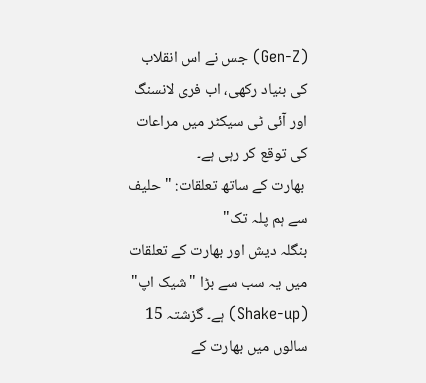(Gen-Z) جس نے اس انقلاب کی بنیاد رکھی، اب فری لانسنگ اور آئی ٹی سیکٹر میں مراعات کی توقع کر رہی ہے۔
 بھارت کے ساتھ تعلقات: "حلیف سے ہم پلہ تک"
بنگلہ دیش اور بھارت کے تعلقات میں یہ سب سے بڑا "شیک اپ" (Shake-up) ہے۔ گزشتہ 15 سالوں میں بھارت کے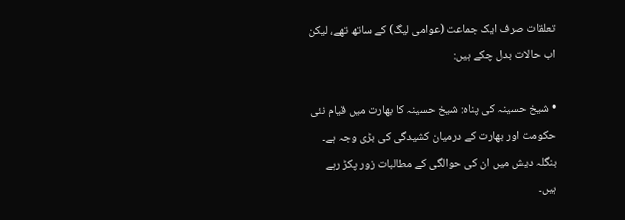تعلقات صرف ایک جماعت (عوامی لیگ) کے ساتھ تھے، لیکن اب حالات بدل چکے ہیں:

• شیخ حسینہ کی پناہ: شیخ حسینہ کا بھارت میں قیام نئی حکومت اور بھارت کے درمیان کشیدگی کی بڑی وجہ ہے۔ بنگلہ دیش میں ان کی حوالگی کے مطالبات زور پکڑ رہے ہیں۔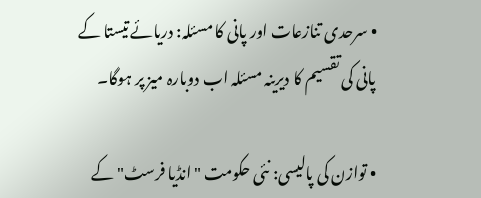• سرحدی تنازعات اور پانی کا مسئلہ: دریائے تیستا کے پانی کی تقسیم کا دیرینہ مسئلہ اب دوبارہ میز پر ہوگا۔

• توازن کی پالیسی: نئی حکومت "انڈیا فرسٹ" کے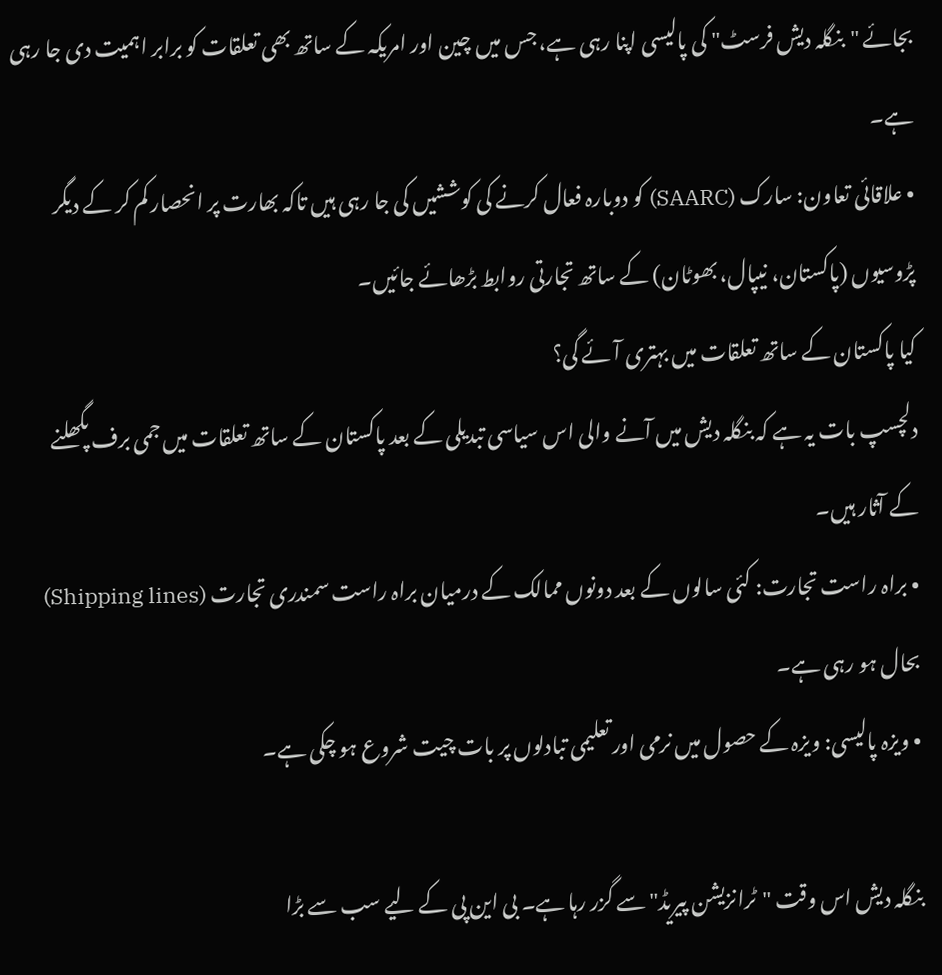بجائے "بنگلہ دیش فرسٹ" کی پالیسی اپنا رہی ہے، جس میں چین اور امریکہ کے ساتھ بھی تعلقات کو برابر اہمیت دی جا رہی ہے۔
• علاقائی تعاون: سارک (SAARC) کو دوبارہ فعال کرنے کی کوششیں کی جا رہی ہیں تاکہ بھارت پر انحصار کم کر کے دیگر پڑوسیوں (پاکستان، نیپال، بھوٹان) کے ساتھ تجارتی روابط بڑھائے جائیں۔
کیا پاکستان کے ساتھ تعلقات میں بہتری آئے گی؟
دلچسپ بات یہ ہے کہ بنگلہ دیش میں آنے والی اس سیاسی تبدیلی کے بعد پاکستان کے ساتھ تعلقات میں جمی برف پگھلنے کے آثار ہیں۔
• براہ راست تجارت: کئی سالوں کے بعد دونوں ممالک کے درمیان براہ راست سمندری تجارت (Shipping lines) بحال ہو رہی ہے۔
• ویزہ پالیسی: ویزہ کے حصول میں نرمی اور تعلیمی تبادلوں پر بات چیت شروع ہو چکی ہے۔

بنگلہ دیش اس وقت "ٹرانزیشن پیریڈ" سے گزر رہا ہے۔ بی این پی کے لیے سب سے بڑا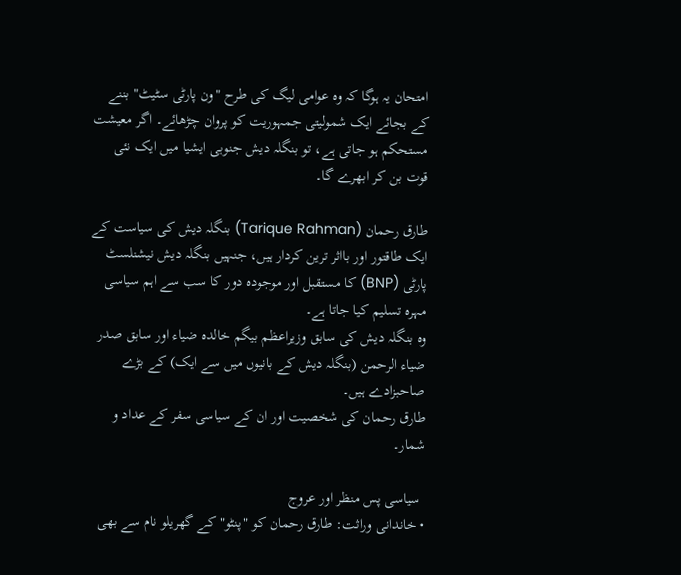امتحان یہ ہوگا کہ وہ عوامی لیگ کی طرح "ون پارٹی سٹیٹ" بننے کے بجائے ایک شمولیتی جمہوریت کو پروان چڑھائے۔ اگر معیشت مستحکم ہو جاتی ہے، تو بنگلہ دیش جنوبی ایشیا میں ایک نئی قوت بن کر ابھرے گا۔

طارق رحمان (Tarique Rahman) بنگلہ دیش کی سیاست کے ایک طاقتور اور بااثر ترین کردار ہیں، جنہیں بنگلہ دیش نیشنلسٹ پارٹی (BNP) کا مستقبل اور موجودہ دور کا سب سے اہم سیاسی مہرہ تسلیم کیا جاتا ہے۔
وہ بنگلہ دیش کی سابق وزیراعظم بیگم خالدہ ضیاء اور سابق صدر ضیاء الرحمن (بنگلہ دیش کے بانیوں میں سے ایک) کے بڑے صاحبزادے ہیں۔
طارق رحمان کی شخصیت اور ان کے سیاسی سفر کے عداد و شمار۔

 سیاسی پس منظر اور عروج
• خاندانی وراثت: طارق رحمان کو "پنٹو" کے گھریلو نام سے بھی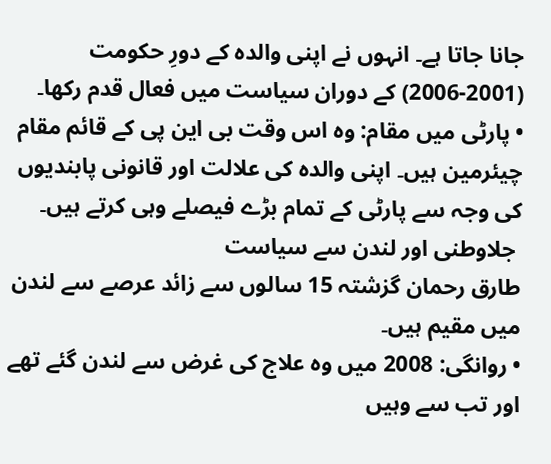جانا جاتا ہے۔ انہوں نے اپنی والدہ کے دورِ حکومت (2001-2006) کے دوران سیاست میں فعال قدم رکھا۔
• پارٹی میں مقام: وہ اس وقت بی این پی کے قائم مقام چیئرمین ہیں۔ اپنی والدہ کی علالت اور قانونی پابندیوں کی وجہ سے پارٹی کے تمام بڑے فیصلے وہی کرتے ہیں۔
 جلاوطنی اور لندن سے سیاست
طارق رحمان گزشتہ 15 سالوں سے زائد عرصے سے لندن میں مقیم ہیں۔
• روانگی: 2008 میں وہ علاج کی غرض سے لندن گئے تھے اور تب سے وہیں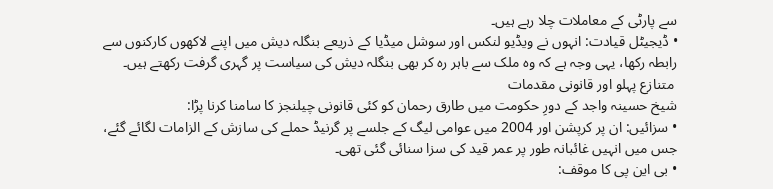سے پارٹی کے معاملات چلا رہے ہیں۔
• ڈیجیٹل قیادت: انہوں نے ویڈیو لنکس اور سوشل میڈیا کے ذریعے بنگلہ دیش میں اپنے لاکھوں کارکنوں سے رابطہ رکھا، یہی وجہ ہے کہ وہ ملک سے باہر رہ کر بھی بنگلہ دیش کی سیاست پر گہری گرفت رکھتے ہیں۔
 متنازع پہلو اور قانونی مقدمات
شیخ حسینہ واجد کے دورِ حکومت میں طارق رحمان کو کئی قانونی چیلنجز کا سامنا کرنا پڑا:
• سزائیں: ان پر کرپشن اور 2004 میں عوامی لیگ کے جلسے پر گرنیڈ حملے کی سازش کے الزامات لگائے گئے، جس میں انہیں غائبانہ طور پر عمر قید کی سزا سنائی گئی تھی۔
• بی این پی کا موقف: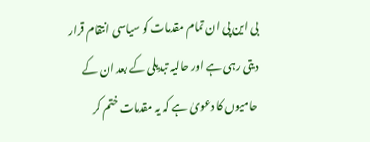بی این پی ان تمام مقدمات کو سیاسی انتقام قرار دیتی رہی ہے اور حالیہ تبدیلی کے بعد ان کے حامیوں کا دعویٰ ہے کہ یہ مقدمات ختم کر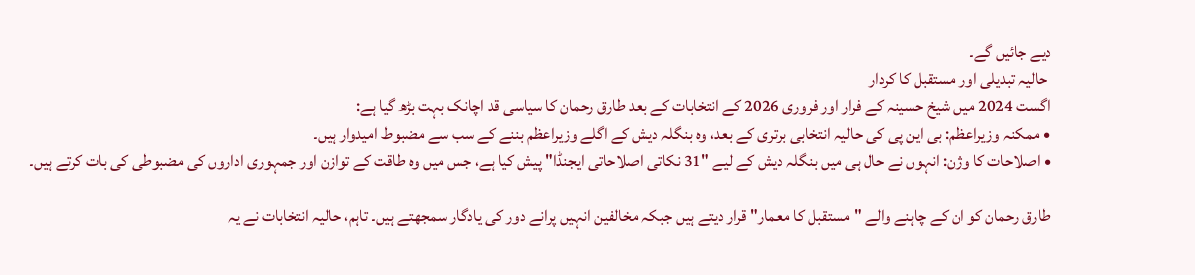دیے جائیں گے۔
 حالیہ تبدیلی اور مستقبل کا کردار
اگست 2024 میں شیخ حسینہ کے فرار اور فروری 2026 کے انتخابات کے بعد طارق رحمان کا سیاسی قد اچانک بہت بڑھ گیا ہے:
• ممکنہ وزیراعظم: بی این پی کی حالیہ انتخابی برتری کے بعد، وہ بنگلہ دیش کے اگلے وزیراعظم بننے کے سب سے مضبوط امیدوار ہیں۔
• اصلاحات کا وژن: انہوں نے حال ہی میں بنگلہ دیش کے لیے "31 نکاتی اصلاحاتی ایجنڈا" پیش کیا ہے، جس میں وہ طاقت کے توازن اور جمہوری اداروں کی مضبوطی کی بات کرتے ہیں۔

طارق رحمان کو ان کے چاہنے والے "مستقبل کا معمار" قرار دیتے ہیں جبکہ مخالفین انہیں پرانے دور کی یادگار سمجھتے ہیں۔ تاہم، حالیہ انتخابات نے یہ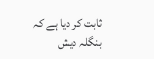ثابت کر دیا ہے کہ بنگلہ دیش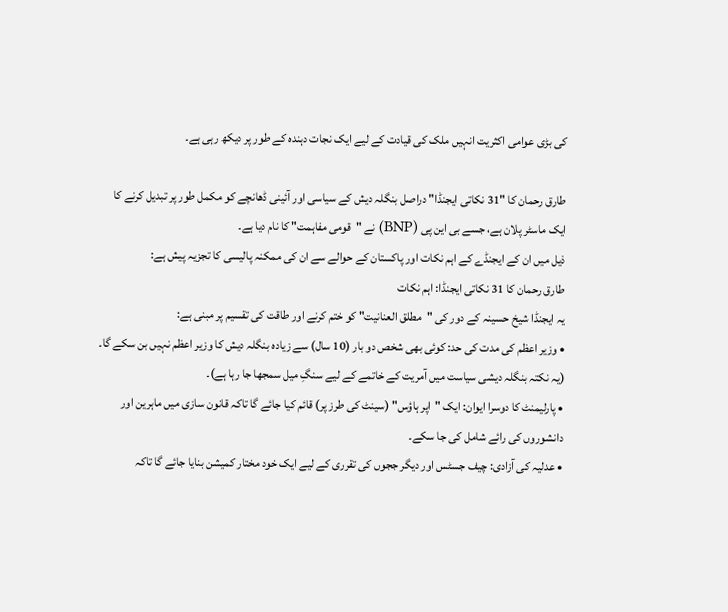کی بڑی عوامی اکثریت انہیں ملک کی قیادت کے لیے ایک نجات دہندہ کے طور پر دیکھ رہی ہے۔

طارق رحمان کا "31 نکاتی ایجنڈا" دراصل بنگلہ دیش کے سیاسی اور آئینی ڈھانچے کو مکمل طور پر تبدیل کرنے کا ایک ماسٹر پلان ہے، جسے بی این پی (BNP) نے "قومی مفاہمت" کا نام دیا ہے۔
ذیل میں ان کے ایجنڈے کے اہم نکات اور پاکستان کے حوالے سے ان کی ممکنہ پالیسی کا تجزیہ پیش ہے:
طارق رحمان کا 31 نکاتی ایجنڈا: اہم نکات
یہ ایجنڈا شیخ حسینہ کے دور کی "مطلق العنانیت" کو ختم کرنے اور طاقت کی تقسیم پر مبنی ہے:
• وزیر اعظم کی مدت کی حد: کوئی بھی شخص دو بار (10 سال) سے زیادہ بنگلہ دیش کا وزیر اعظم نہیں بن سکے گا۔ (یہ نکتہ بنگلہ دیشی سیاست میں آمریت کے خاتمے کے لیے سنگِ میل سمجھا جا رہا ہے)۔
• پارلیمنٹ کا دوسرا ایوان: ایک "اپر ہاؤس" (سینٹ کی طرز پر) قائم کیا جائے گا تاکہ قانون سازی میں ماہرین اور دانشوروں کی رائے شامل کی جا سکے۔
• عدلیہ کی آزادی: چیف جسٹس اور دیگر ججوں کی تقرری کے لیے ایک خود مختار کمیشن بنایا جائے گا تاکہ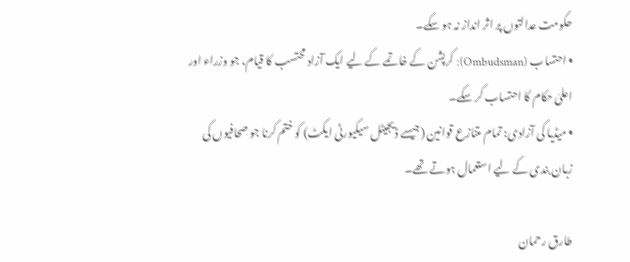حکومت عدالتوں پر اثر انداز نہ ہو سکے۔
• احتساب (Ombudsman): کرپشن کے خاتمے کے لیے ایک آزاد محتسب کا قیام، جو وزراء اور اعلیٰ حکام کا احتساب کر سکے۔
• میڈیا کی آزادی: تمام متنازع قوانین (جیسے ڈیجیٹل سیکیورٹی ایکٹ) کو ختم کرنا جو صحافیوں کی زبان بندی کے لیے استعمال ہوتے تھے۔

طارق رحمان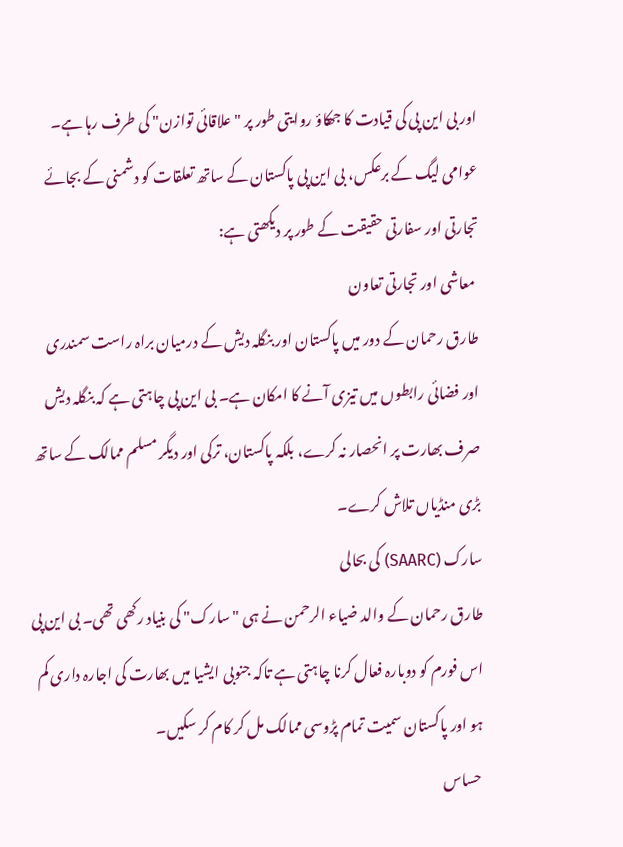اور بی این پی کی قیادت کا جھکاؤ روایتی طور پر "علاقائی توازن" کی طرف رہا ہے۔ عوامی لیگ کے برعکس، بی این پی پاکستان کے ساتھ تعلقات کو دشمنی کے بجائے تجارتی اور سفارتی حقیقت کے طور پر دیکھتی ہے:
 معاشی اور تجارتی تعاون
طارق رحمان کے دور میں پاکستان اور بنگلہ دیش کے درمیان براہ راست سمندری اور فضائی رابطوں میں تیزی آنے کا امکان ہے۔ بی این پی چاہتی ہے کہ بنگلہ دیش صرف بھارت پر انحصار نہ کرے، بلکہ پاکستان، ترکی اور دیگر مسلم ممالک کے ساتھ بڑی منڈیاں تلاش کرے۔
سارک (SAARC) کی بحالی
طارق رحمان کے والد ضیاء الرحمن نے ہی "سارک" کی بنیاد رکھی تھی۔ بی این پی اس فورم کو دوبارہ فعال کرنا چاہتی ہے تاکہ جنوبی ایشیا میں بھارت کی اجارہ داری کم ہو اور پاکستان سمیت تمام پڑوسی ممالک مل کر کام کر سکیں۔
 حساس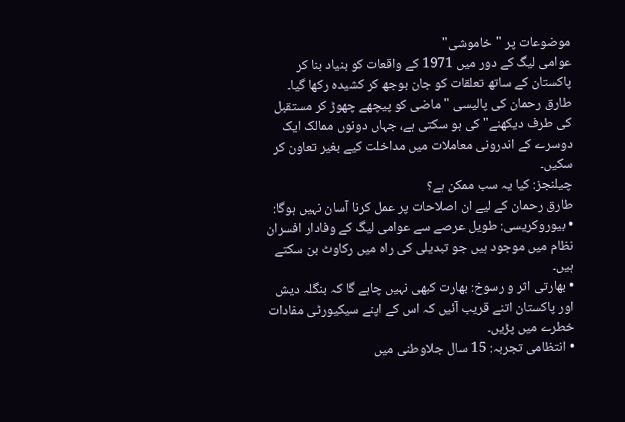موضوعات پر "خاموشی"
عوامی لیگ کے دور میں 1971 کے واقعات کو بنیاد بنا کر پاکستان کے ساتھ تعلقات کو جان بوجھ کر کشیدہ رکھا گیا۔ طارق رحمان کی پالیسی "ماضی کو پیچھے چھوڑ کر مستقبل کی طرف دیکھنے" کی ہو سکتی ہے، جہاں دونوں ممالک ایک دوسرے کے اندرونی معاملات میں مداخلت کیے بغیر تعاون کر سکیں۔
چیلنجز: کیا یہ سب ممکن ہے؟
طارق رحمان کے لیے ان اصلاحات پر عمل کرنا آسان نہیں ہوگا:
• بیوروکریسی: طویل عرصے سے عوامی لیگ کے وفادار افسران نظام میں موجود ہیں جو تبدیلی کی راہ میں رکاوٹ بن سکتے ہیں۔
• بھارتی اثر و رسوخ: بھارت کبھی نہیں چاہے گا کہ بنگلہ دیش اور پاکستان اتنے قریب آئیں کہ اس کے اپنے سیکیورٹی مفادات خطرے میں پڑیں۔
• انتظامی تجربہ: 15 سال جلاوطنی میں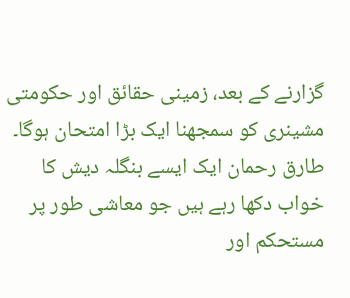گزارنے کے بعد، زمینی حقائق اور حکومتی مشینری کو سمجھنا ایک بڑا امتحان ہوگا۔
طارق رحمان ایک ایسے بنگلہ دیش کا خواب دکھا رہے ہیں جو معاشی طور پر مستحکم اور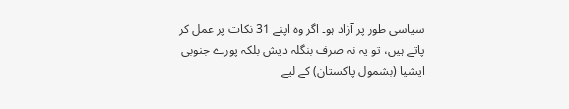سیاسی طور پر آزاد ہو۔ اگر وہ اپنے 31 نکات پر عمل کر پاتے ہیں، تو یہ نہ صرف بنگلہ دیش بلکہ پورے جنوبی ایشیا (بشمول پاکستان) کے لیے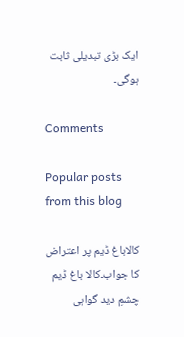ایک بڑی تبدیلی ثابت ہوگی۔

Comments

Popular posts from this blog

کالاباغ ڈیم پر اعتراض کا جواب۔کالا باغ ڈیم چشمِ دید گواہی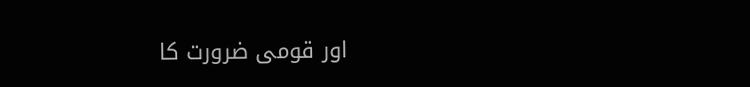اور قومی ضرورت کا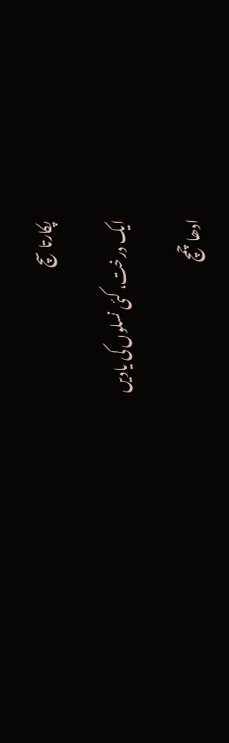پکارتا سچ

ایک درخت، کئی نسلوں کی یادیں

ادھا چمچ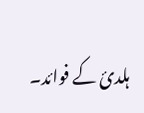ہلدئ کے فوائد۔